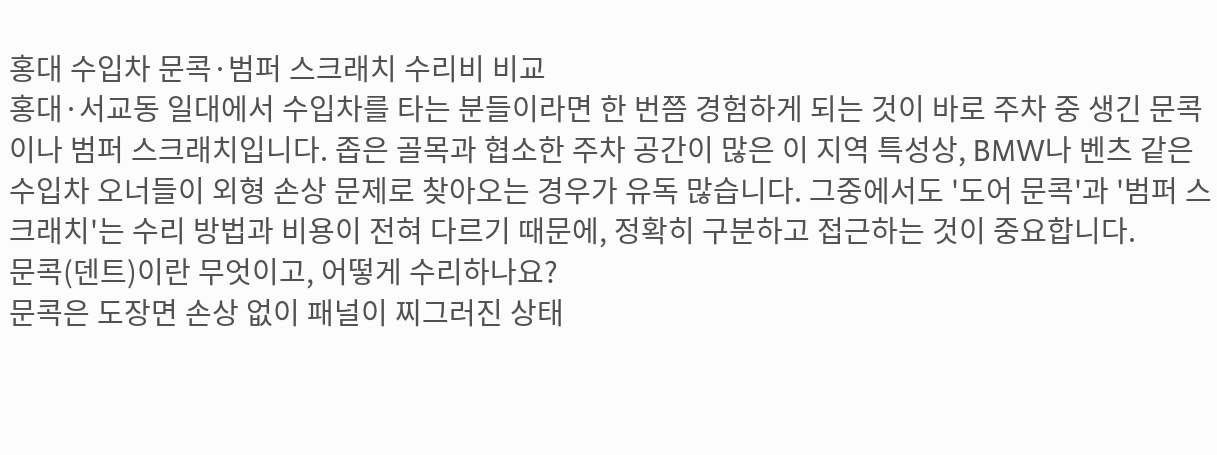홍대 수입차 문콕·범퍼 스크래치 수리비 비교
홍대·서교동 일대에서 수입차를 타는 분들이라면 한 번쯤 경험하게 되는 것이 바로 주차 중 생긴 문콕이나 범퍼 스크래치입니다. 좁은 골목과 협소한 주차 공간이 많은 이 지역 특성상, BMW나 벤츠 같은 수입차 오너들이 외형 손상 문제로 찾아오는 경우가 유독 많습니다. 그중에서도 '도어 문콕'과 '범퍼 스크래치'는 수리 방법과 비용이 전혀 다르기 때문에, 정확히 구분하고 접근하는 것이 중요합니다.
문콕(덴트)이란 무엇이고, 어떻게 수리하나요?
문콕은 도장면 손상 없이 패널이 찌그러진 상태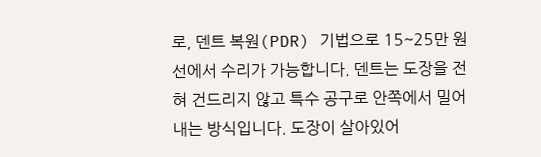로, 덴트 복원(PDR) 기법으로 15~25만 원 선에서 수리가 가능합니다. 덴트는 도장을 전혀 건드리지 않고 특수 공구로 안쪽에서 밀어내는 방식입니다. 도장이 살아있어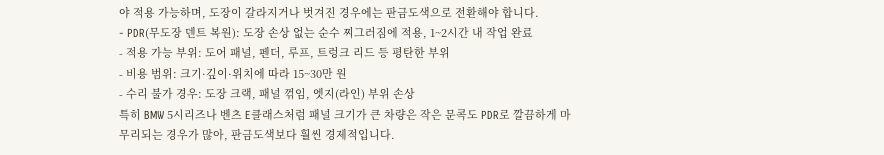야 적용 가능하며, 도장이 갈라지거나 벗겨진 경우에는 판금도색으로 전환해야 합니다.
- PDR(무도장 덴트 복원): 도장 손상 없는 순수 찌그러짐에 적용, 1~2시간 내 작업 완료
- 적용 가능 부위: 도어 패널, 펜더, 루프, 트렁크 리드 등 평탄한 부위
- 비용 범위: 크기·깊이·위치에 따라 15~30만 원
- 수리 불가 경우: 도장 크랙, 패널 꺾임, 엣지(라인) 부위 손상
특히 BMW 5시리즈나 벤츠 E클래스처럼 패널 크기가 큰 차량은 작은 문콕도 PDR로 깔끔하게 마무리되는 경우가 많아, 판금도색보다 훨씬 경제적입니다.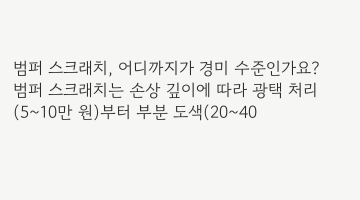범퍼 스크래치, 어디까지가 경미 수준인가요?
범퍼 스크래치는 손상 깊이에 따라 광택 처리(5~10만 원)부터 부분 도색(20~40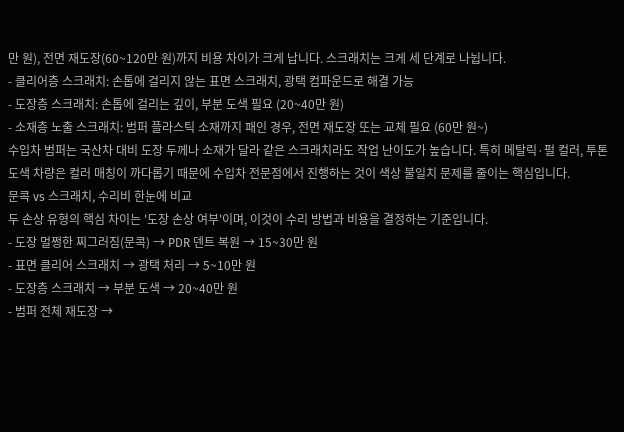만 원), 전면 재도장(60~120만 원)까지 비용 차이가 크게 납니다. 스크래치는 크게 세 단계로 나뉩니다.
- 클리어층 스크래치: 손톱에 걸리지 않는 표면 스크래치, 광택 컴파운드로 해결 가능
- 도장층 스크래치: 손톱에 걸리는 깊이, 부분 도색 필요 (20~40만 원)
- 소재층 노출 스크래치: 범퍼 플라스틱 소재까지 패인 경우, 전면 재도장 또는 교체 필요 (60만 원~)
수입차 범퍼는 국산차 대비 도장 두께나 소재가 달라 같은 스크래치라도 작업 난이도가 높습니다. 특히 메탈릭·펄 컬러, 투톤 도색 차량은 컬러 매칭이 까다롭기 때문에 수입차 전문점에서 진행하는 것이 색상 불일치 문제를 줄이는 핵심입니다.
문콕 vs 스크래치, 수리비 한눈에 비교
두 손상 유형의 핵심 차이는 '도장 손상 여부'이며, 이것이 수리 방법과 비용을 결정하는 기준입니다.
- 도장 멀쩡한 찌그러짐(문콕) → PDR 덴트 복원 → 15~30만 원
- 표면 클리어 스크래치 → 광택 처리 → 5~10만 원
- 도장층 스크래치 → 부분 도색 → 20~40만 원
- 범퍼 전체 재도장 →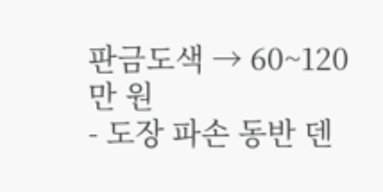판금도색 → 60~120만 원
- 도장 파손 동반 덴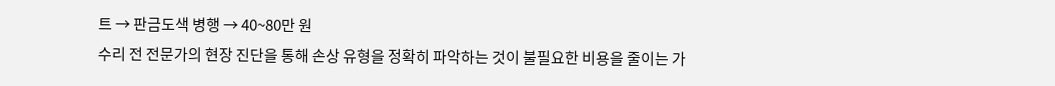트 → 판금도색 병행 → 40~80만 원
수리 전 전문가의 현장 진단을 통해 손상 유형을 정확히 파악하는 것이 불필요한 비용을 줄이는 가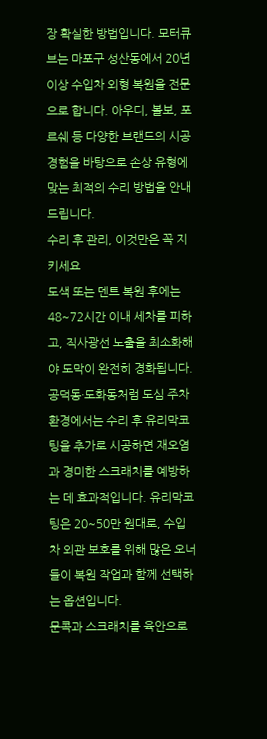장 확실한 방법입니다. 모터큐브는 마포구 성산동에서 20년 이상 수입차 외형 복원을 전문으로 합니다. 아우디, 볼보, 포르쉐 등 다양한 브랜드의 시공 경험을 바탕으로 손상 유형에 맞는 최적의 수리 방법을 안내드립니다.
수리 후 관리, 이것만은 꼭 지키세요
도색 또는 덴트 복원 후에는 48~72시간 이내 세차를 피하고, 직사광선 노출을 최소화해야 도막이 완전히 경화됩니다. 공덕동·도화동처럼 도심 주차 환경에서는 수리 후 유리막코팅을 추가로 시공하면 재오염과 경미한 스크래치를 예방하는 데 효과적입니다. 유리막코팅은 20~50만 원대로, 수입차 외관 보호를 위해 많은 오너들이 복원 작업과 함께 선택하는 옵션입니다.
문콕과 스크래치를 육안으로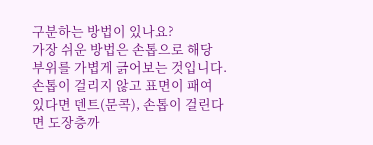구분하는 방법이 있나요?
가장 쉬운 방법은 손톱으로 해당 부위를 가볍게 긁어보는 것입니다. 손톱이 걸리지 않고 표면이 패여 있다면 덴트(문콕), 손톱이 걸린다면 도장층까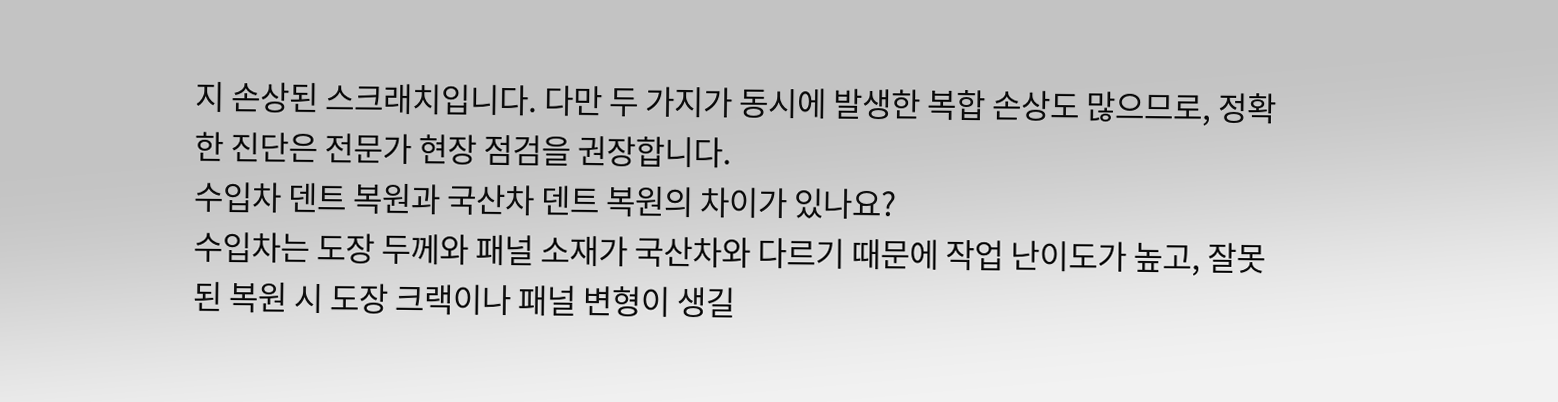지 손상된 스크래치입니다. 다만 두 가지가 동시에 발생한 복합 손상도 많으므로, 정확한 진단은 전문가 현장 점검을 권장합니다.
수입차 덴트 복원과 국산차 덴트 복원의 차이가 있나요?
수입차는 도장 두께와 패널 소재가 국산차와 다르기 때문에 작업 난이도가 높고, 잘못된 복원 시 도장 크랙이나 패널 변형이 생길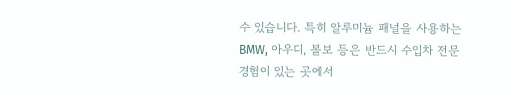수 있습니다. 특히 알루미늄 패널을 사용하는 BMW, 아우디, 볼보 등은 반드시 수입차 전문 경험이 있는 곳에서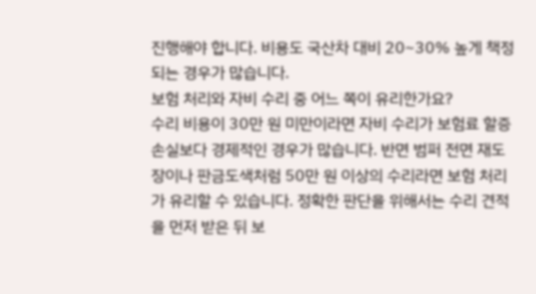진행해야 합니다. 비용도 국산차 대비 20~30% 높게 책정되는 경우가 많습니다.
보험 처리와 자비 수리 중 어느 쪽이 유리한가요?
수리 비용이 30만 원 미만이라면 자비 수리가 보험료 할증 손실보다 경제적인 경우가 많습니다. 반면 범퍼 전면 재도장이나 판금도색처럼 50만 원 이상의 수리라면 보험 처리가 유리할 수 있습니다. 정확한 판단을 위해서는 수리 견적을 먼저 받은 뒤 보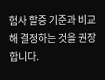험사 할증 기준과 비교해 결정하는 것을 권장합니다.